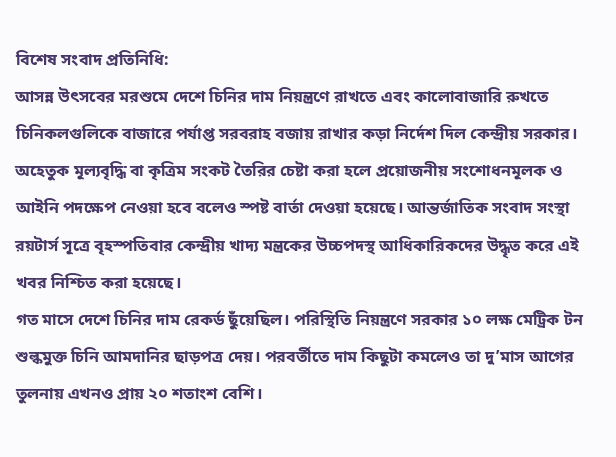বিশেষ সংবাদ প্রতিনিধি:
আসন্ন উৎসবের মরশুমে দেশে চিনির দাম নিয়ন্ত্রণে রাখতে এবং কালোবাজারি রুখতে চিনিকলগুলিকে বাজারে পর্যাপ্ত সরবরাহ বজায় রাখার কড়া নির্দেশ দিল কেন্দ্রীয় সরকার। অহেতুক মূল্যবৃদ্ধি বা কৃত্রিম সংকট তৈরির চেষ্টা করা হলে প্রয়োজনীয় সংশোধনমূলক ও আইনি পদক্ষেপ নেওয়া হবে বলেও স্পষ্ট বার্তা দেওয়া হয়েছে। আন্তর্জাতিক সংবাদ সংস্থা রয়টার্স সূত্রে বৃহস্পতিবার কেন্দ্রীয় খাদ্য মন্ত্রকের উচ্চপদস্থ আধিকারিকদের উদ্ধৃত করে এই খবর নিশ্চিত করা হয়েছে।
গত মাসে দেশে চিনির দাম রেকর্ড ছুঁয়েছিল। পরিস্থিতি নিয়ন্ত্রণে সরকার ১০ লক্ষ মেট্রিক টন শুল্কমুক্ত চিনি আমদানির ছাড়পত্র দেয়। পরবর্তীতে দাম কিছুটা কমলেও তা দু’মাস আগের তুলনায় এখনও প্রায় ২০ শতাংশ বেশি।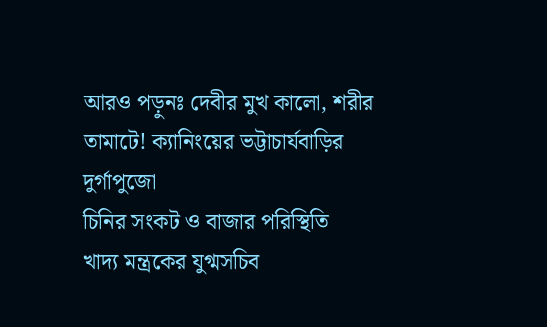আরও পড়ুনঃ দেবীর মুখ কালো, শরীর তামাটে! ক্যানিংয়ের ভট্টাচার্যবাড়ির দুর্গাপুজো
চিনির সংকট ও বাজার পরিস্থিতি
খাদ্য মন্ত্রকের যুগ্মসচিব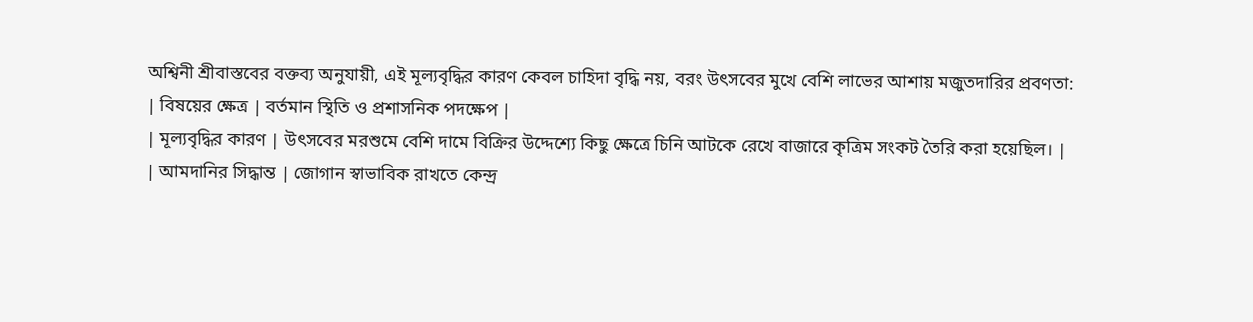অশ্বিনী শ্রীবাস্তবের বক্তব্য অনুযায়ী, এই মূল্যবৃদ্ধির কারণ কেবল চাহিদা বৃদ্ধি নয়, বরং উৎসবের মুখে বেশি লাভের আশায় মজুতদারির প্রবণতা:
| বিষয়ের ক্ষেত্র | বর্তমান স্থিতি ও প্রশাসনিক পদক্ষেপ |
| মূল্যবৃদ্ধির কারণ | উৎসবের মরশুমে বেশি দামে বিক্রির উদ্দেশ্যে কিছু ক্ষেত্রে চিনি আটকে রেখে বাজারে কৃত্রিম সংকট তৈরি করা হয়েছিল। |
| আমদানির সিদ্ধান্ত | জোগান স্বাভাবিক রাখতে কেন্দ্র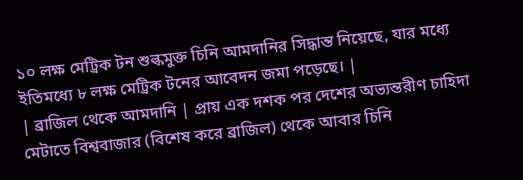১০ লক্ষ মেট্রিক টন শুল্কমুক্ত চিনি আমদানির সিদ্ধান্ত নিয়েছে, যার মধ্যে ইতিমধ্যে ৮ লক্ষ মেট্রিক টনের আবেদন জমা পড়েছে। |
| ব্রাজিল থেকে আমদানি | প্রায় এক দশক পর দেশের অভ্যন্তরীণ চাহিদা মেটাতে বিশ্ববাজার (বিশেষ করে ব্রাজিল) থেকে আবার চিনি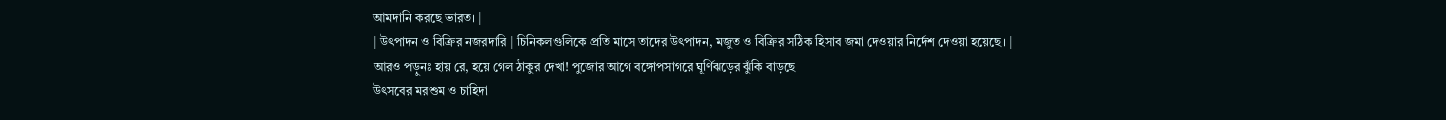আমদানি করছে ভারত। |
| উৎপাদন ও বিক্রির নজরদারি | চিনিকলগুলিকে প্রতি মাসে তাদের উৎপাদন, মজুত ও বিক্রির সঠিক হিসাব জমা দেওয়ার নির্দেশ দেওয়া হয়েছে। |
আরও পড়ুনঃ হায় রে, হয়ে গেল ঠাকুর দেখা! পুজোর আগে বঙ্গোপসাগরে ঘূর্ণিঝড়ের ঝুঁকি বাড়ছে
উৎসবের মরশুম ও চাহিদা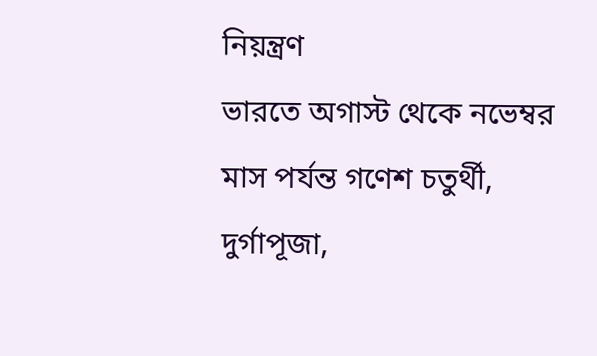নিয়ন্ত্রণ
ভারতে অগাস্ট থেকে নভেম্বর মাস পর্যন্ত গণেশ চতুর্থী, দুর্গাপূজা,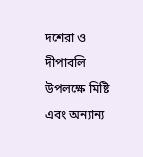দশেরা ও দীপাবলি উপলক্ষে মিষ্টি এবং অন্যান্য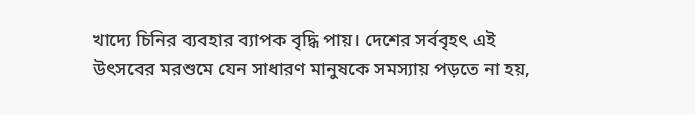খাদ্যে চিনির ব্যবহার ব্যাপক বৃদ্ধি পায়। দেশের সর্ববৃহৎ এই উৎসবের মরশুমে যেন সাধারণ মানুষকে সমস্যায় পড়তে না হয়,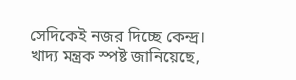সেদিকেই নজর দিচ্ছে কেন্দ্র।
খাদ্য মন্ত্রক স্পষ্ট জানিয়েছে,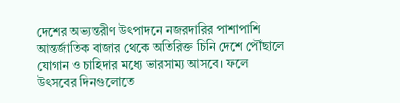দেশের অভ্যন্তরীণ উৎপাদনে নজরদারির পাশাপাশি আন্তর্জাতিক বাজার থেকে অতিরিক্ত চিনি দেশে পৌঁছালে যোগান ও চাহিদার মধ্যে ভারসাম্য আসবে। ফলে উৎসবের দিনগুলোতে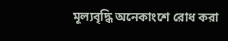মূল্যবৃদ্ধি অনেকাংশে রোধ করা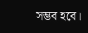সম্ভব হবে।